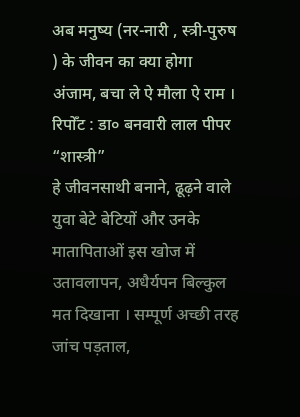अब मनुष्य (नर-नारी , स्त्री-पुरुष ) के जीवन का क्या होगा अंजाम, बचा ले ऐ मौला ऐ राम ।
रिपोँट : डा० बनवारी लाल पीपर “शास्त्री”
हे जीवनसाथी बनाने, ढूढ़ने वाले युवा बेटे बेटियों और उनके मातापिताओं इस खोज में उतावलापन, अधैर्यपन बिल्कुल मत दिखाना । सम्पूर्ण अच्छी तरह जांच पड़ताल,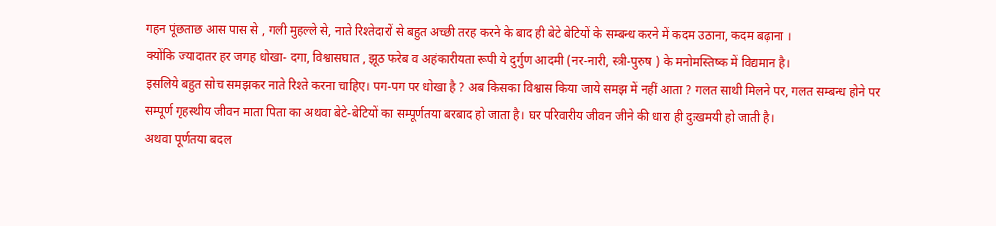गहन पूंछताछ आस पास से , गली मुहल्ले से, नाते रिश्तेदारों से बहुत अच्छी तरह करने के बाद ही बेटे बेटियों के सम्बन्ध करने में कदम उठाना, कदम बढ़ाना ।
क्योंकि ज्यादातर हर जगह धोखा- दगा, विश्वासघात , झूठ फरेब व अहंकारीयता रूपी ये दुर्गुण आदमी (नर-नारी, स्त्री-पुरुष ) के मनोमस्तिष्क में विद्यमान है।
इसलिये बहुत सोच समझकर नाते रिश्ते करना चाहिए। पग-पग पर धोखा है ? अब किसका विश्वास किया जाये समझ में नहीं आता ? गलत साथी मिलने पर, गलत सम्बन्ध होने पर सम्पूर्ण गृहस्थीय जीवन माता पिता का अथवा बेटे-बेटियों का सम्पूर्णतया बरबाद हो जाता है। घर परिवारीय जीवन जीने की धारा ही दुःखमयी हो जाती है।
अथवा पूर्णतया बदल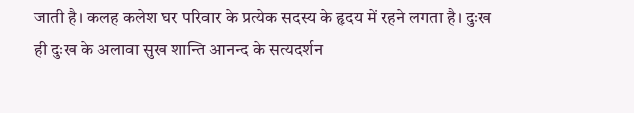जाती है। कलह कलेश घर परिवार के प्रत्येक सदस्य के हृदय में रहने लगता है। दुःख ही दुःख के अलावा सुख शान्ति आनन्द के सत्यदर्शन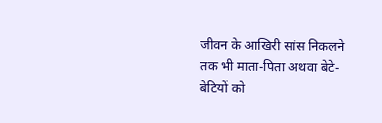जीवन के आखिरी सांस निकलने तक भी माता-पिता अथवा बेटे-बेटियों को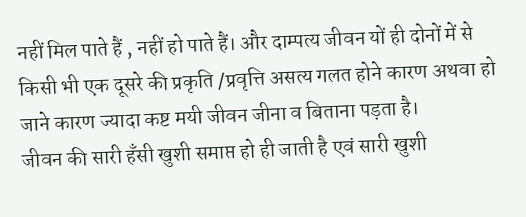नहीं मिल पाते हैं , नहीं हो पाते हैं। और दाम्पत्य जीवन यों ही दोनों में से किसी भी एक दूसरे की प्रकृति /प्रवृत्ति असत्य गलत होने कारण अथवा हो जाने कारण ज्यादा कष्ट मयी जीवन जीना व बिताना पड़ता है।
जीवन की सारी हँसी खुशी समाप्त हो ही जाती है एवं सारी खुशी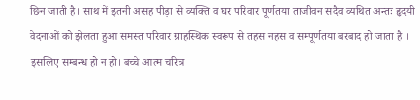छिन जाती है। साथ में इतनी असह पीड़ा से व्यक्ति व घर परिवार पूर्णतया ताजीवन सदैव व्यथित अन्तः हृदयी वेदनाओं को झेलता हुआ समस्त परिवार ग्राहस्थिक स्वरूप से तहस नहस व सम्पूर्णतया बरबाद हो जाता है ।
इसलिए सम्बन्ध हो न हो। बच्चे आत्म चरित्र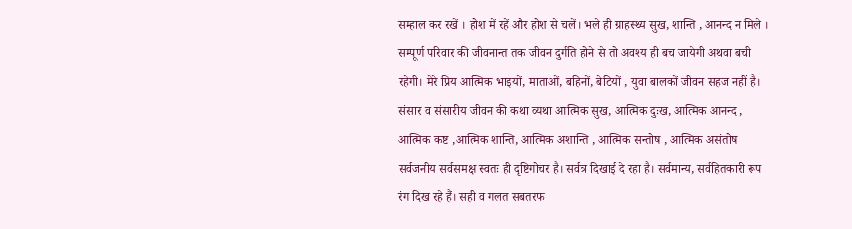सम्हाल कर रखें । होश में रहें और होश से चलें। भले ही ग्राहस्थ्य सुख, शान्ति , आनन्द न मिले । सम्पूर्ण परिवार की जीवनान्त तक जीवन दुर्गति होने से तो अवश्य ही बच जायेगी अथवा बची रहेगी। मेरे प्रिय आत्मिक भाइयों, माताओं, बहिनों, बेटियों , युवा बालकों जीवन सहज नहीं है।
संसार व संसारीय जीवन की कथा व्यथा आत्मिक सुख, आत्मिक दुःख, आत्मिक आनन्द , आत्मिक कष्ट ,आत्मिक शान्ति, आत्मिक अशान्ति , आत्मिक सन्तोष , आत्मिक असंतोष सर्वजनीय सर्वसमक्ष स्वतः ही दृष्टिगोचर है। सर्वत्र दिखाई दे रहा है। सर्वमान्य, सर्वहितकारी रूप रंग दिख रहे हैं। सही व गलत सबतरफ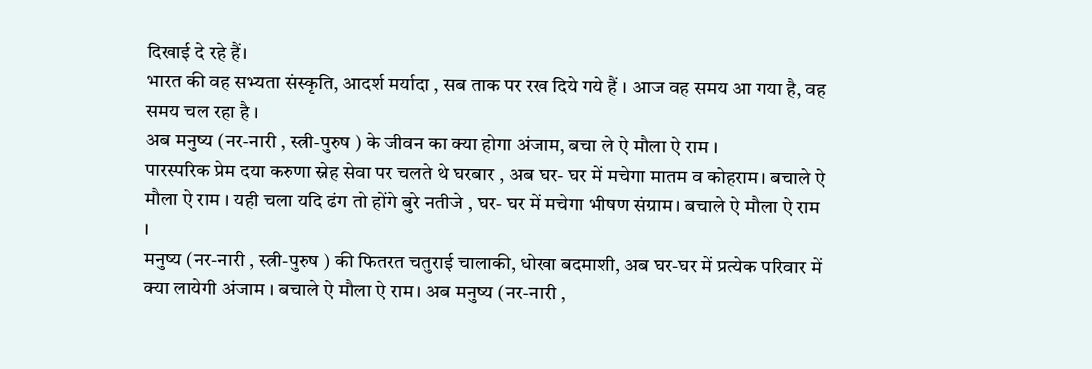दिखाई दे रहे हैं।
भारत की वह सभ्यता संस्कृति, आदर्श मर्यादा , सब ताक पर रख दिये गये हैं । आज वह समय आ गया है, वह समय चल रहा है ।
अब मनुष्य (नर-नारी , स्त्री-पुरुष ) के जीवन का क्या होगा अंजाम, बचा ले ऐ मौला ऐ राम ।
पारस्परिक प्रेम दया करुणा स्नेह सेवा पर चलते थे घरबार , अब घर- घर में मचेगा मातम व कोहराम। बचाले ऐ मौला ऐ राम । यही चला यदि ढंग तो होंगे बुरे नतीजे , घर- घर में मचेगा भीषण संग्राम। बचाले ऐ मौला ऐ राम ।
मनुष्य (नर-नारी , स्त्री-पुरुष ) की फितरत चतुराई चालाकी, धोखा बदमाशी, अब घर-घर में प्रत्येक परिवार में क्या लायेगी अंजाम । बचाले ऐ मौला ऐ राम। अब मनुष्य (नर-नारी ,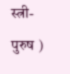स्त्री-पुरुष )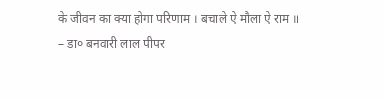के जीवन का क्या होगा परिणाम । बचाले ऐ मौला ऐ राम ॥
– डा० बनवारी लाल पीपर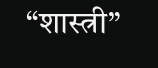“शास्त्री”